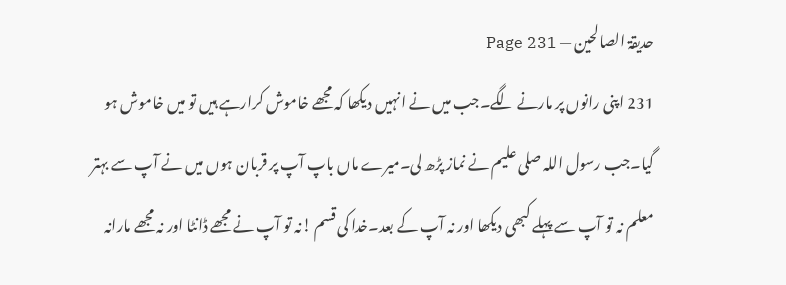حدیقۃ الصالحین — Page 231
231 اپنی رانوں پر مارنے لگے۔جب میں نے انہیں دیکھا کہ مجھے خاموش کرارہے ہیں تو میں خاموش ہو گیا۔جب رسول اللہ صلی علیم نے نماز پڑھ لی۔میرے ماں باپ آپ پر قربان ہوں میں نے آپ سے بہتر معلم نہ تو آپ سے پہلے کبھی دیکھا اور نہ آپ کے بعد۔خدا کی قسم !نہ تو آپ نے مجھے ڈانٹا اور نہ مجھے مارانہ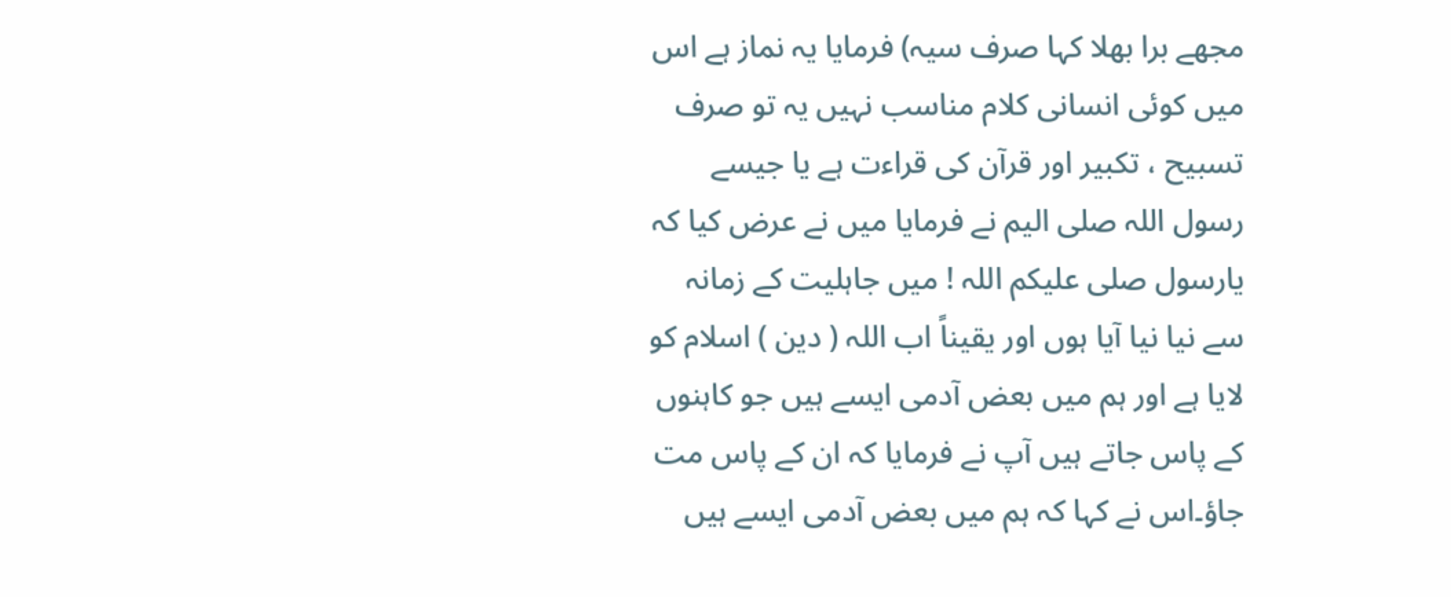مجھے برا بھلا کہا صرف سیہ) فرمایا یہ نماز ہے اس میں کوئی انسانی کلام مناسب نہیں یہ تو صرف تسبیح ، تکبیر اور قرآن کی قراءت ہے یا جیسے رسول اللہ صلی الیم نے فرمایا میں نے عرض کیا کہ یارسول صلی علیکم اللہ ! میں جاہلیت کے زمانہ سے نیا نیا آیا ہوں اور یقیناً اب اللہ ( دین ) اسلام کو لایا ہے اور ہم میں بعض آدمی ایسے ہیں جو کاہنوں کے پاس جاتے ہیں آپ نے فرمایا کہ ان کے پاس مت جاؤ۔اس نے کہا کہ ہم میں بعض آدمی ایسے ہیں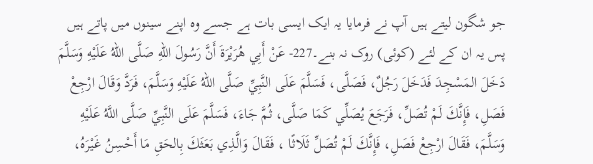جو شگون لیتے ہیں آپ نے فرمایا یہ ایک ایسی بات ہے جسے وہ اپنے سینوں میں پاتے ہیں پس یہ ان کے لئے (کوئی) روک نہ بنے۔227- عَنْ أَبِي هُرَيْرَةَ أَنَّ رَسُولَ اللهِ صَلَّى اللهُ عَلَيْهِ وَسَلَّمَ دَخَلَ المَسْجِدَ فَدَخَلَ رَجُلٌ، فَصَلَّى، فَسَلَّمَ عَلَى النَّبِيِّ صَلَّى اللهُ عَلَيْهِ وَسَلَّمَ، فَرَدَّ وَقَالَ ارْجِعْ فَصَلِ، فَإِنَّكَ لَمْ تُصَلِّ، فَرَجَعَ يُصَلِّي كَمَا صَلَّى، ثُمَّ جَاءَ، فَسَلَّمَ عَلَى النَّبِيِّ صَلَّى اللَّهُ عَلَيْهِ وَسَلَّمَ، فَقَالَ ارْجِعْ فَصَلِ، فَإِنَّكَ لَمْ تُصَلِّ ثَلَاثًا ، فَقَالَ وَالَّذِي بَعَثَكَ بِالحَقِ مَا أَحْسِنُ غَيْرَهُ،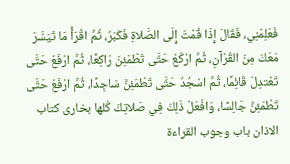فَعَلِمْنِي، فَقَالَ إِذَا قُمْتَ إِلَى الصَّلاةِ فَكَبَرُ، ثُمَّ اقْرَأُ مَا تَيَسَّرَ مَعَكَ مِنَ القُرْآنِ، ثُمَّ ارْكَعْ حَتَّى تَطْمَئِنَ رَاكِعًا، ثُمَّ ارْفَعْ حَتَّى تَعْتدِلَ قَائِمًا، ثُمَّ اسْجُدُ حَتَّى تَطْمَئِنَّ سَاجِدًا، ثُمَّ ارْفَعْ حَتَّى تَطْمَئِنَّ جَالِسًا، وَافْعَلْ ذَلِكَ فِي صَلاتِكَ كُلها بخاری کتاب الاذان باب وجوب القراءة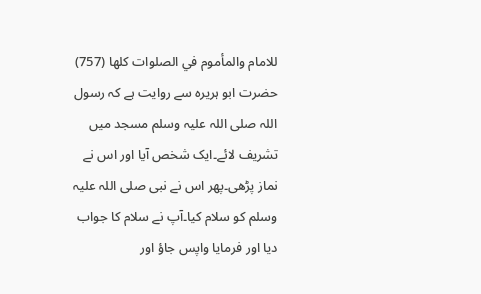للامام والمأموم في الصلوات كلها (757) حضرت ابو ہریرہ سے روایت ہے کہ رسول اللہ صلی اللہ علیہ وسلم مسجد میں تشریف لائے۔ایک شخص آیا اور اس نے نماز پڑھی۔پھر اس نے نبی صلی اللہ علیہ وسلم کو سلام کیا۔آپ نے سلام کا جواب دیا اور فرمایا واپس جاؤ اور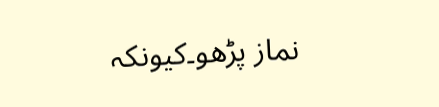نماز پڑھو۔کیونکہ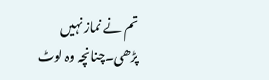تم نے نماز نہیں پڑھی۔چنانچہ وہ لوٹ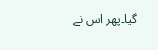گیا۔پھر اس نے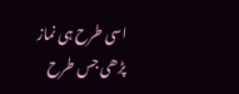اسی طرح ہی نماز پڑھی جس طرح